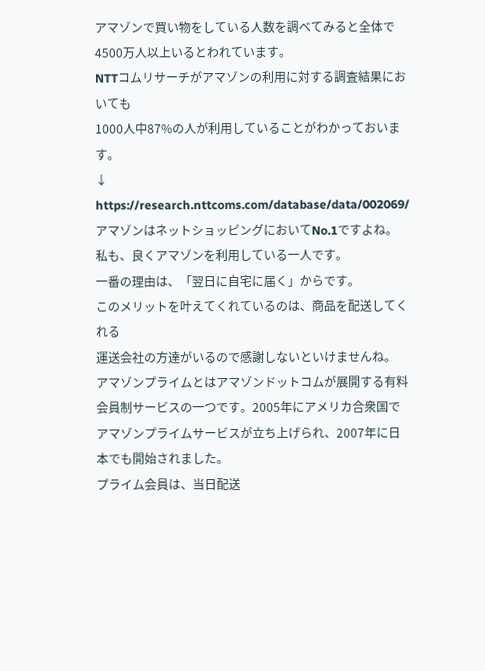アマゾンで買い物をしている人数を調べてみると全体で
4500万人以上いるとわれています。
NTTコムリサーチがアマゾンの利用に対する調査結果においても
1000人中87%の人が利用していることがわかっておいます。
↓
https://research.nttcoms.com/database/data/002069/
アマゾンはネットショッピングにおいてNo.1ですよね。
私も、良くアマゾンを利用している一人です。
一番の理由は、「翌日に自宅に届く」からです。
このメリットを叶えてくれているのは、商品を配送してくれる
運送会社の方達がいるので感謝しないといけませんね。
アマゾンプライムとはアマゾンドットコムが展開する有料会員制サービスの一つです。2005年にアメリカ合衆国でアマゾンプライムサービスが立ち上げられ、2007年に日本でも開始されました。
プライム会員は、当日配送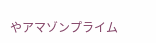やアマゾンプライム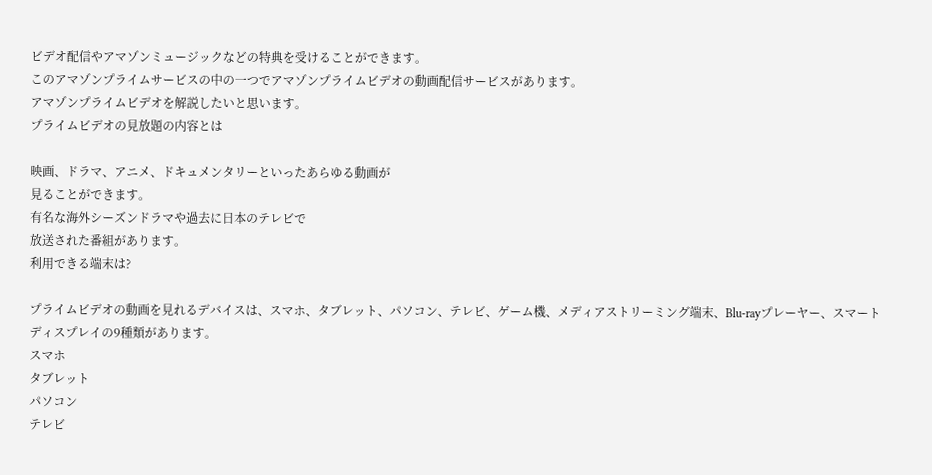ビデオ配信やアマゾンミュージックなどの特典を受けることができます。
このアマゾンプライムサービスの中の一つでアマゾンプライムビデオの動画配信サービスがあります。
アマゾンプライムビデオを解説したいと思います。
プライムビデオの見放題の内容とは

映画、ドラマ、アニメ、ドキュメンタリーといったあらゆる動画が
見ることができます。
有名な海外シーズンドラマや過去に日本のテレビで
放送された番組があります。
利用できる端末は?

プライムビデオの動画を見れるデバイスは、スマホ、タブレット、パソコン、テレビ、ゲーム機、メディアストリーミング端末、Blu-rayプレーヤー、スマートディスプレイの9種類があります。
スマホ
タブレット
パソコン
テレビ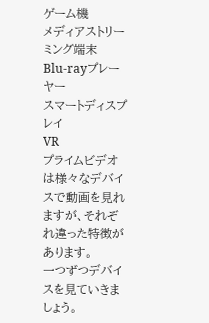ゲーム機
メディアストリーミング端末
Blu-rayプレーヤー
スマートディスプレイ
VR
プライムビデオは様々なデバイスで動画を見れますが、それぞれ違った特徴があります。
一つずつデバイスを見ていきましょう。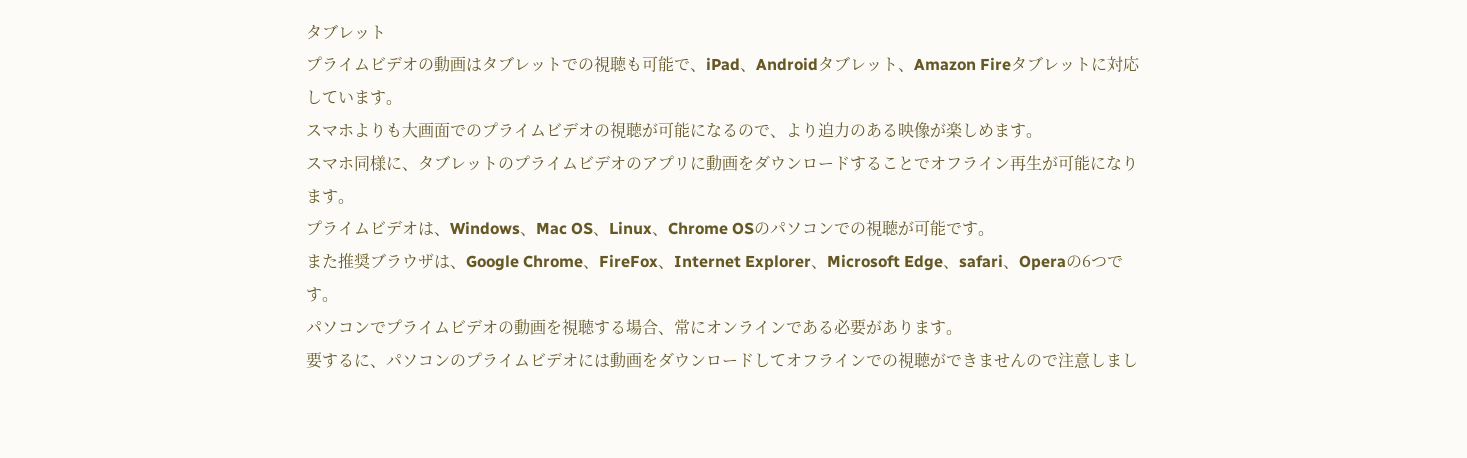タブレット
プライムビデオの動画はタブレットでの視聴も可能で、iPad、Androidタブレット、Amazon Fireタブレットに対応しています。
スマホよりも大画面でのプライムビデオの視聴が可能になるので、より迫力のある映像が楽しめます。
スマホ同様に、タブレットのプライムビデオのアプリに動画をダウンロードすることでオフライン再生が可能になります。
プライムビデオは、Windows、Mac OS、Linux、Chrome OSのパソコンでの視聴が可能です。
また推奨ブラウザは、Google Chrome、FireFox、Internet Explorer、Microsoft Edge、safari、Operaの6つです。
パソコンでプライムビデオの動画を視聴する場合、常にオンラインである必要があります。
要するに、パソコンのプライムビデオには動画をダウンロードしてオフラインでの視聴ができませんので注意しまし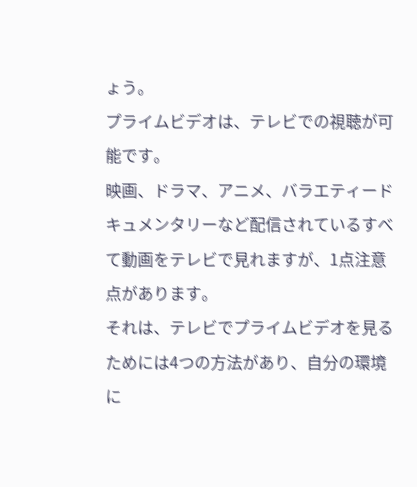ょう。
プライムビデオは、テレビでの視聴が可能です。
映画、ドラマ、アニメ、バラエティードキュメンタリーなど配信されているすべて動画をテレビで見れますが、1点注意点があります。
それは、テレビでプライムビデオを見るためには4つの方法があり、自分の環境に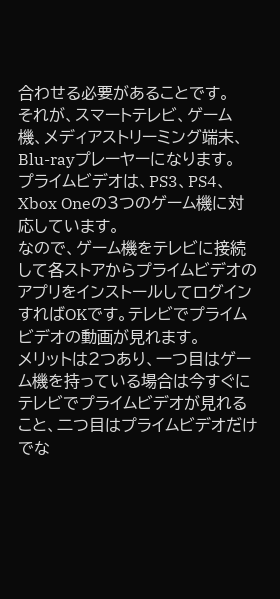合わせる必要があることです。
それが、スマートテレビ、ゲーム機、メディアストリーミング端末、Blu-rayプレーヤーになります。
プライムビデオは、PS3、PS4、Xbox Oneの3つのゲーム機に対応しています。
なので、ゲーム機をテレビに接続して各ストアからプライムビデオのアプリをインストールしてログインすればOKです。テレビでプライムビデオの動画が見れます。
メリットは2つあり、一つ目はゲーム機を持っている場合は今すぐにテレビでプライムビデオが見れること、二つ目はプライムビデオだけでな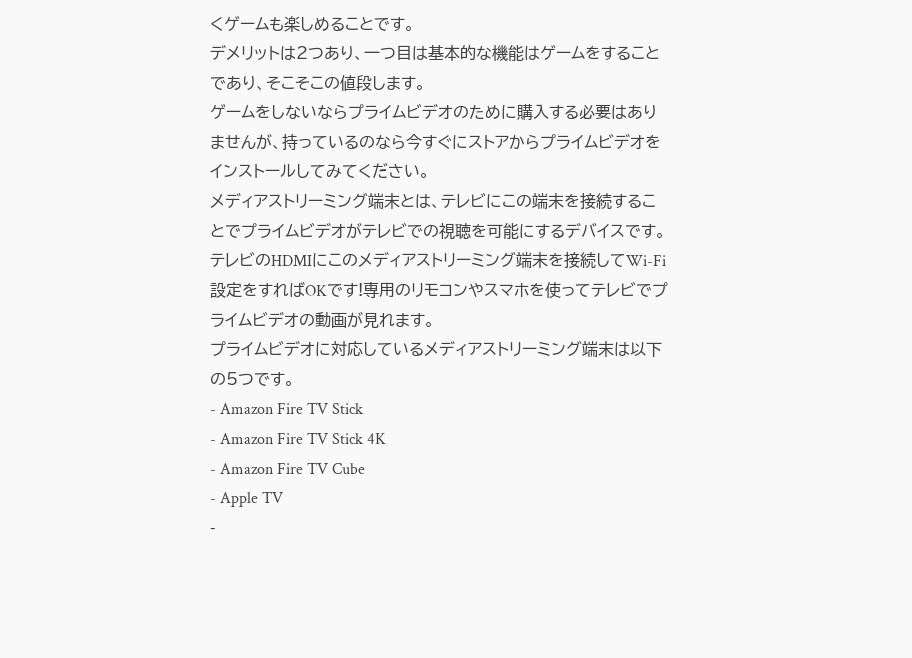くゲームも楽しめることです。
デメリットは2つあり、一つ目は基本的な機能はゲームをすることであり、そこそこの値段します。
ゲームをしないならプライムビデオのために購入する必要はありませんが、持っているのなら今すぐにストアからプライムビデオをインストールしてみてください。
メディアストリーミング端末とは、テレビにこの端末を接続することでプライムビデオがテレビでの視聴を可能にするデバイスです。
テレビのHDMIにこのメディアストリーミング端末を接続してWi-Fi設定をすればOKです!専用のリモコンやスマホを使ってテレビでプライムビデオの動画が見れます。
プライムビデオに対応しているメディアストリーミング端末は以下の5つです。
- Amazon Fire TV Stick
- Amazon Fire TV Stick 4K
- Amazon Fire TV Cube
- Apple TV
-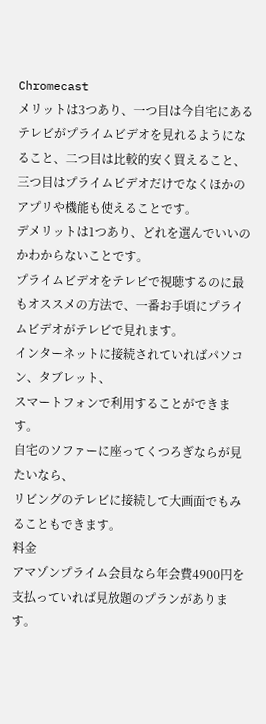Chromecast
メリットは3つあり、一つ目は今自宅にあるテレビがプライムビデオを見れるようになること、二つ目は比較的安く買えること、三つ目はプライムビデオだけでなくほかのアプリや機能も使えることです。
デメリットは1つあり、どれを選んでいいのかわからないことです。
プライムビデオをテレビで視聴するのに最もオススメの方法で、一番お手頃にプライムビデオがテレビで見れます。
インターネットに接続されていればパソコン、タブレット、
スマートフォンで利用することができます。
自宅のソファーに座ってくつろぎならが見たいなら、
リビングのテレビに接続して大画面でもみることもできます。
料金
アマゾンプライム会員なら年会費4900円を支払っていれば見放題のプランがあります。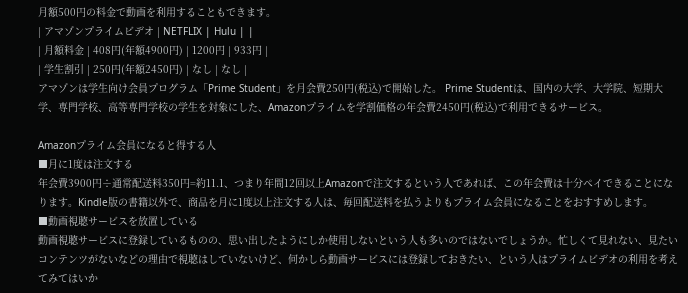月額500円の料金で動画を利用することもできます。
| アマゾンプライムビデオ | NETFLIX | Hulu | |
| 月額料金 | 408円(年額4900円) | 1200円 | 933円 |
| 学生割引 | 250円(年額2450円) | なし | なし |
アマゾンは学生向け会員プログラム「Prime Student」を月会費250円(税込)で開始した。 Prime Studentは、国内の大学、大学院、短期大学、専門学校、高等専門学校の学生を対象にした、Amazonプライムを学割価格の年会費2450円(税込)で利用できるサービス。

Amazonプライム会員になると得する人
■月に1度は注文する
年会費3900円÷通常配送料350円=約11.1、つまり年間12回以上Amazonで注文するという人であれば、この年会費は十分ペイできることになります。Kindle版の書籍以外で、商品を月に1度以上注文する人は、毎回配送料を払うよりもプライム会員になることをおすすめします。
■動画視聴サービスを放置している
動画視聴サービスに登録しているものの、思い出したようにしか使用しないという人も多いのではないでしょうか。忙しくて見れない、見たいコンテンツがないなどの理由で視聴はしていないけど、何かしら動画サービスには登録しておきたい、という人はプライムビデオの利用を考えてみてはいか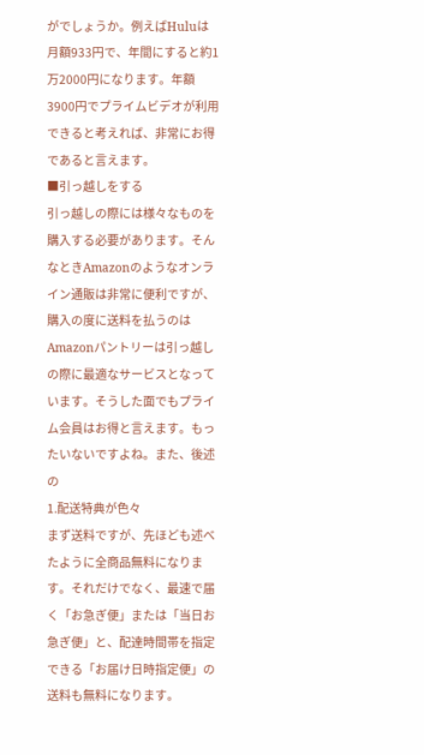がでしょうか。例えばHuluは月額933円で、年間にすると約1万2000円になります。年額3900円でプライムビデオが利用できると考えれば、非常にお得であると言えます。
■引っ越しをする
引っ越しの際には様々なものを購入する必要があります。そんなときAmazonのようなオンライン通販は非常に便利ですが、購入の度に送料を払うのはAmazonパントリーは引っ越しの際に最適なサービスとなっています。そうした面でもプライム会員はお得と言えます。もったいないですよね。また、後述の
1.配送特典が色々
まず送料ですが、先ほども述べたように全商品無料になります。それだけでなく、最速で届く「お急ぎ便」または「当日お急ぎ便」と、配達時間帯を指定できる「お届け日時指定便」の送料も無料になります。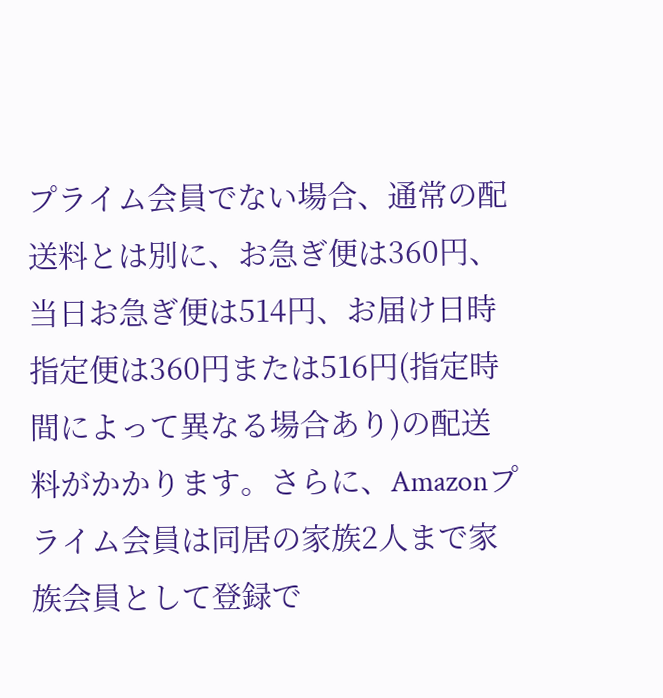プライム会員でない場合、通常の配送料とは別に、お急ぎ便は360円、当日お急ぎ便は514円、お届け日時指定便は360円または516円(指定時間によって異なる場合あり)の配送料がかかります。さらに、Amazonプライム会員は同居の家族2人まで家族会員として登録で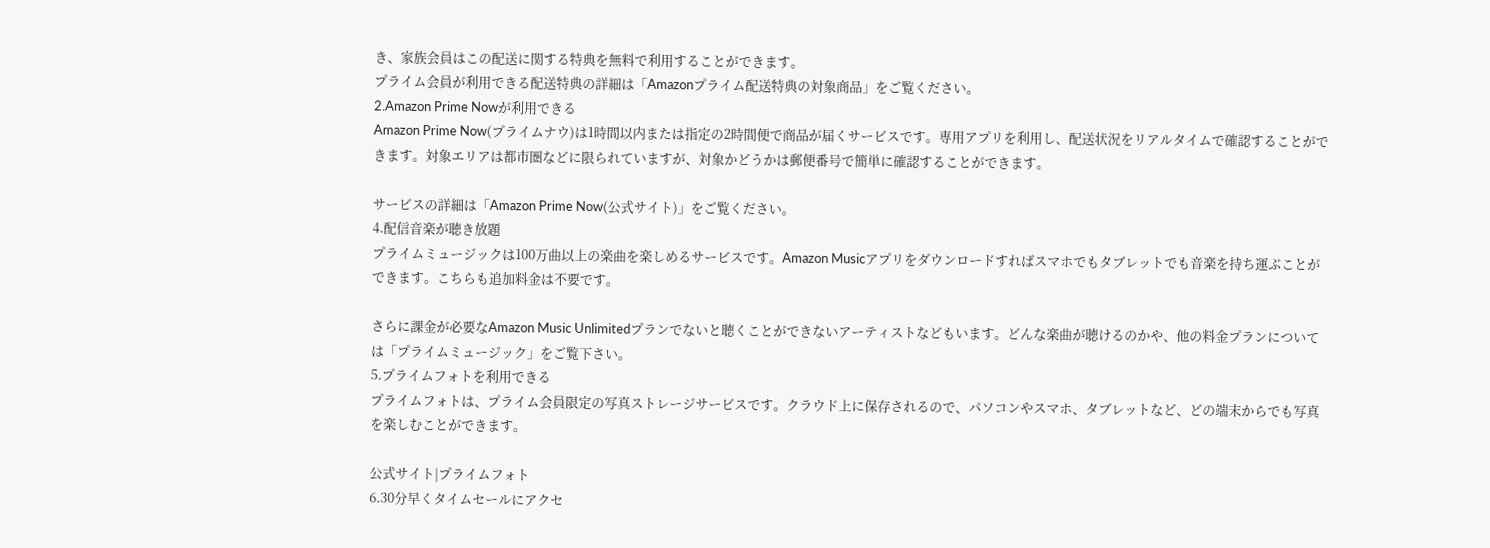き、家族会員はこの配送に関する特典を無料で利用することができます。
プライム会員が利用できる配送特典の詳細は「Amazonプライム配送特典の対象商品」をご覧ください。
2.Amazon Prime Nowが利用できる
Amazon Prime Now(プライムナウ)は1時間以内または指定の2時間便で商品が届くサービスです。専用アプリを利用し、配送状況をリアルタイムで確認することができます。対象エリアは都市圏などに限られていますが、対象かどうかは郵便番号で簡単に確認することができます。

サービスの詳細は「Amazon Prime Now(公式サイト)」をご覧ください。
4.配信音楽が聴き放題
プライムミュージックは100万曲以上の楽曲を楽しめるサービスです。Amazon Musicアプリをダウンロードすればスマホでもタブレットでも音楽を持ち運ぶことができます。こちらも追加料金は不要です。

さらに課金が必要なAmazon Music Unlimitedプランでないと聴くことができないアーティストなどもいます。どんな楽曲が聴けるのかや、他の料金プランについては「プライムミュージック」をご覧下さい。
5.プライムフォトを利用できる
プライムフォトは、プライム会員限定の写真ストレージサービスです。クラウド上に保存されるので、パソコンやスマホ、タブレットなど、どの端末からでも写真を楽しむことができます。

公式サイト|プライムフォト
6.30分早くタイムセールにアクセ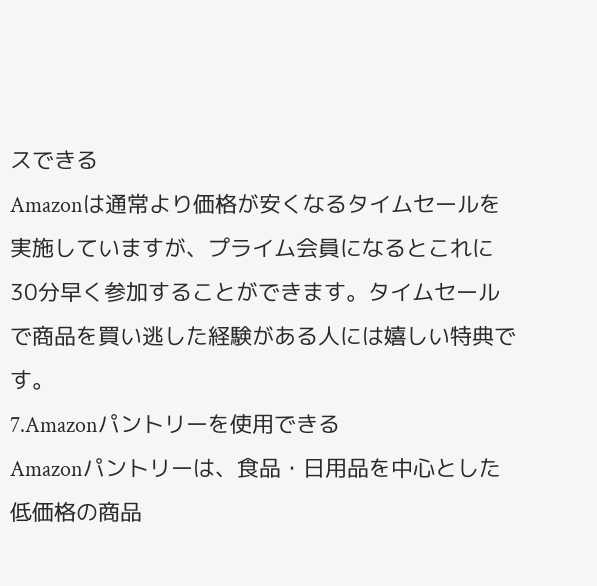スできる
Amazonは通常より価格が安くなるタイムセールを実施していますが、プライム会員になるとこれに30分早く参加することができます。タイムセールで商品を買い逃した経験がある人には嬉しい特典です。
7.Amazonパントリーを使用できる
Amazonパントリーは、食品・日用品を中心とした低価格の商品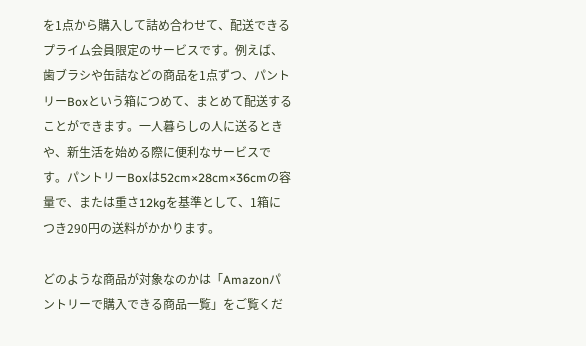を1点から購入して詰め合わせて、配送できるプライム会員限定のサービスです。例えば、歯ブラシや缶詰などの商品を1点ずつ、パントリーBoxという箱につめて、まとめて配送することができます。一人暮らしの人に送るときや、新生活を始める際に便利なサービスです。パントリーBoxは52cm×28cm×36cmの容量で、または重さ12kgを基準として、1箱につき290円の送料がかかります。

どのような商品が対象なのかは「Amazonパントリーで購入できる商品一覧」をご覧くだ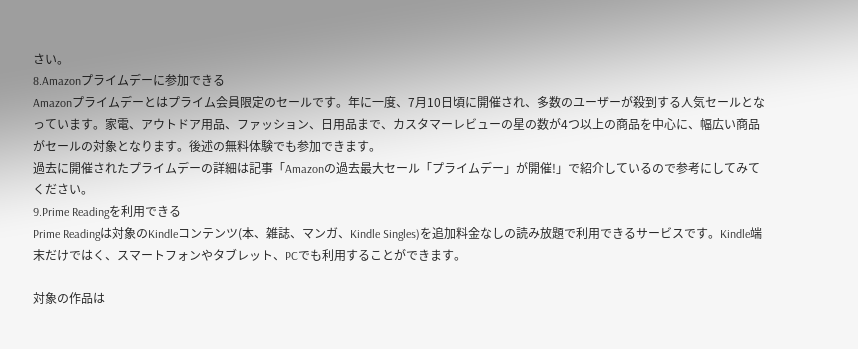さい。
8.Amazonプライムデーに参加できる
Amazonプライムデーとはプライム会員限定のセールです。年に一度、7月10日頃に開催され、多数のユーザーが殺到する人気セールとなっています。家電、アウトドア用品、ファッション、日用品まで、カスタマーレビューの星の数が4つ以上の商品を中心に、幅広い商品がセールの対象となります。後述の無料体験でも参加できます。
過去に開催されたプライムデーの詳細は記事「Amazonの過去最大セール「プライムデー」が開催!」で紹介しているので参考にしてみてください。
9.Prime Readingを利用できる
Prime Readingは対象のKindleコンテンツ(本、雑誌、マンガ、Kindle Singles)を追加料金なしの読み放題で利用できるサービスです。Kindle端末だけではく、スマートフォンやタブレット、PCでも利用することができます。

対象の作品は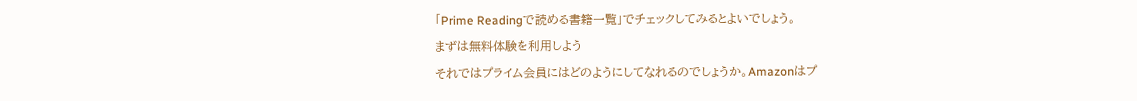「Prime Readingで読める書籍一覧」でチェックしてみるとよいでしょう。
まずは無料体験を利用しよう
それではプライム会員にはどのようにしてなれるのでしょうか。Amazonはプ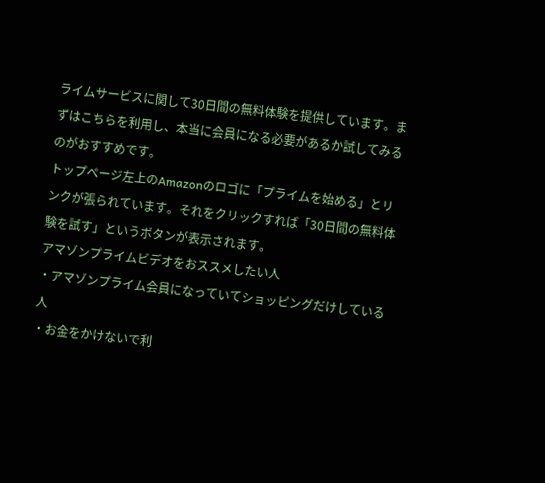ライムサービスに関して30日間の無料体験を提供しています。まずはこちらを利用し、本当に会員になる必要があるか試してみるのがおすすめです。
トップページ左上のAmazonのロゴに「プライムを始める」とリンクが張られています。それをクリックすれば「30日間の無料体験を試す」というボタンが表示されます。
アマゾンプライムビデオをおススメしたい人
・アマゾンプライム会員になっていてショッピングだけしている人
・お金をかけないで利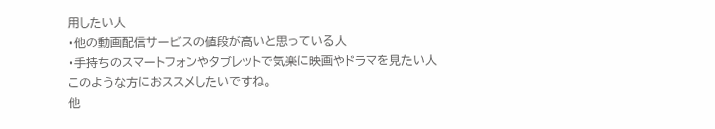用したい人
・他の動画配信サービスの値段が高いと思っている人
・手持ちのスマートフォンやタブレットで気楽に映画やドラマを見たい人
このような方におススメしたいですね。
他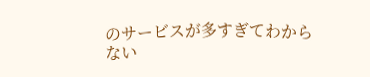のサービスが多すぎてわからない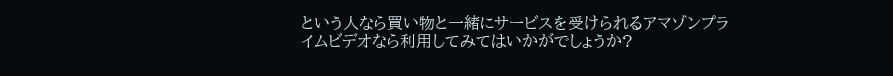という人なら買い物と一緒にサービスを受けられるアマゾンプライムビデオなら利用してみてはいかがでしょうか?